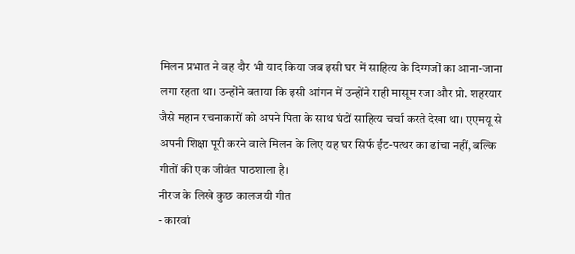मिलन प्रभात ने वह दौर भी याद किया जब इसी घर में साहित्य के दिग्गजों का आना-जाना लगा रहता था। उन्होंने बताया कि इसी आंगन में उन्होंने राही मासूम रजा और प्रो. शहरयार जैसे महान रचनाकारों को अपने पिता के साथ घंटों साहित्य चर्चा करते देखा था। एएमयू से अपनी शिक्षा पूरी करने वाले मिलन के लिए यह घर सिर्फ ईंट-पत्थर का ढांचा नहीं, बल्कि गीतों की एक जीवंत पाठशाला है।
नीरज के लिखे कुछ कालजयी गीत
- कारवां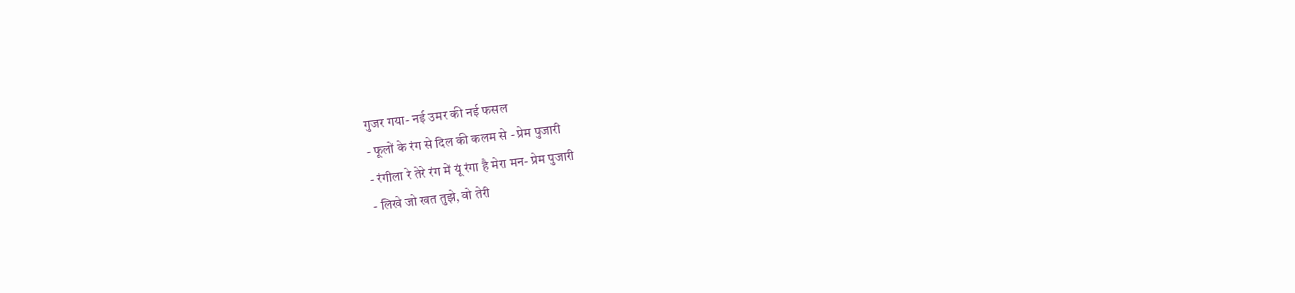गुजर गया- नई उमर की नई फसल
- फूलों के रंग से दिल की कलम से - प्रेम पुजारी
- रंगीला रे तेरे रंग में यूं रंगा है मेरा मन- प्रेम पुजारी
- लिखे जो खत तुझे, वो तेरी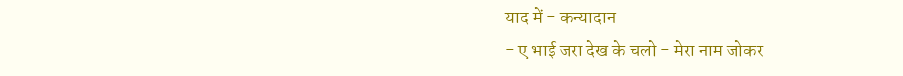याद में - कन्यादान
- ए भाई जरा देख के चलो - मेरा नाम जोकर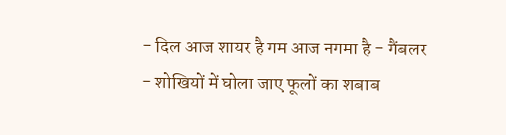- दिल आज शायर है गम आज नगमा है - गैंबलर
- शोखियों में घोला जाए फूलों का शबाब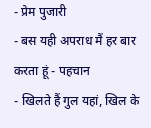- प्रेम पुजारी
- बस यही अपराध मैं हर बार करता हूं - पहचान
- खिलते हैं गुल यहां, खिल के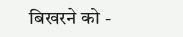बिखरने को -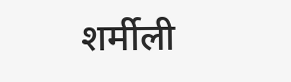शर्मीली